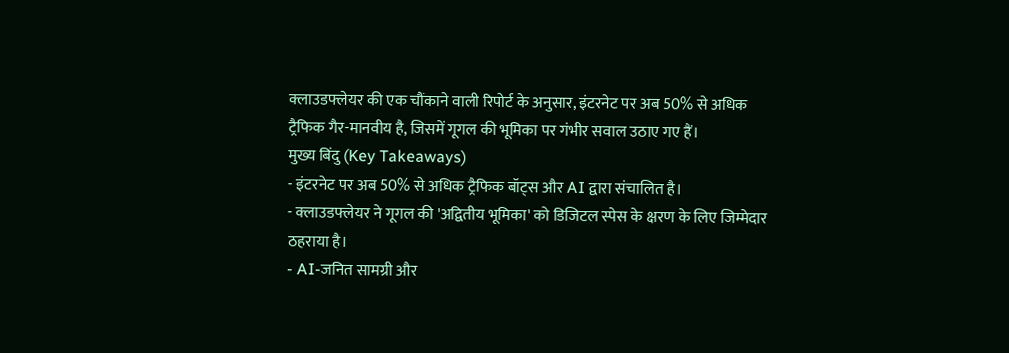क्लाउडफ्लेयर की एक चौंकाने वाली रिपोर्ट के अनुसार, इंटरनेट पर अब 50% से अधिक ट्रैफिक गैर-मानवीय है, जिसमें गूगल की भूमिका पर गंभीर सवाल उठाए गए हैं।
मुख्य बिंदु (Key Takeaways)
- इंटरनेट पर अब 50% से अधिक ट्रैफिक बॉट्स और AI द्वारा संचालित है।
- क्लाउडफ्लेयर ने गूगल की 'अद्वितीय भूमिका' को डिजिटल स्पेस के क्षरण के लिए जिम्मेदार ठहराया है।
- AI-जनित सामग्री और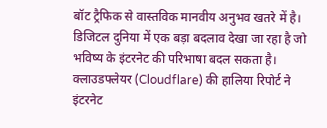बॉट ट्रैफिक से वास्तविक मानवीय अनुभव खतरे में है।
डिजिटल दुनिया में एक बड़ा बदलाव देखा जा रहा है जो भविष्य के इंटरनेट की परिभाषा बदल सकता है। क्लाउडफ्लेयर (Cloudflare) की हालिया रिपोर्ट ने इंटरनेट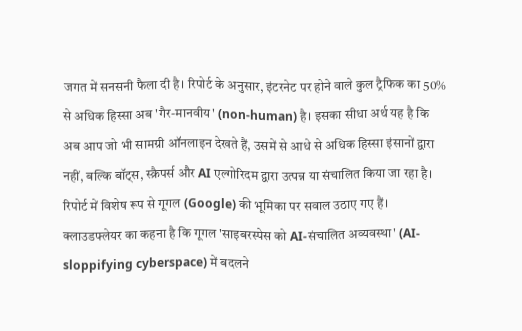जगत में सनसनी फैला दी है। रिपोर्ट के अनुसार, इंटरनेट पर होने वाले कुल ट्रैफिक का 50% से अधिक हिस्सा अब 'गैर-मानवीय' (non-human) है। इसका सीधा अर्थ यह है कि अब आप जो भी सामग्री ऑनलाइन देखते हैं, उसमें से आधे से अधिक हिस्सा इंसानों द्वारा नहीं, बल्कि बॉट्स, स्क्रैपर्स और AI एल्गोरिदम द्वारा उत्पन्न या संचालित किया जा रहा है।
रिपोर्ट में विशेष रूप से गूगल (Google) की भूमिका पर सवाल उठाए गए हैं। क्लाउडफ्लेयर का कहना है कि गूगल 'साइबरस्पेस को AI-संचालित अव्यवस्था' (AI-sloppifying cyberspace) में बदलने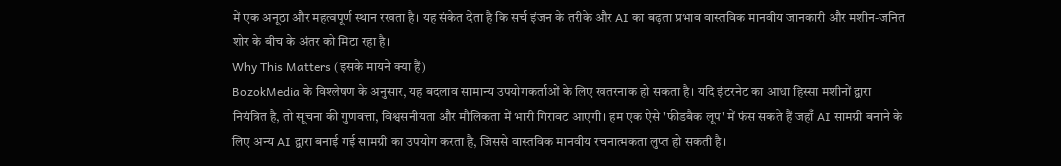में एक अनूठा और महत्वपूर्ण स्थान रखता है। यह संकेत देता है कि सर्च इंजन के तरीके और AI का बढ़ता प्रभाव वास्तविक मानवीय जानकारी और मशीन-जनित शोर के बीच के अंतर को मिटा रहा है।
Why This Matters (इसके मायने क्या हैं)
BozokMedia के विश्लेषण के अनुसार, यह बदलाव सामान्य उपयोगकर्ताओं के लिए खतरनाक हो सकता है। यदि इंटरनेट का आधा हिस्सा मशीनों द्वारा नियंत्रित है, तो सूचना की गुणवत्ता, विश्वसनीयता और मौलिकता में भारी गिरावट आएगी। हम एक ऐसे 'फीडबैक लूप' में फंस सकते हैं जहाँ AI सामग्री बनाने के लिए अन्य AI द्वारा बनाई गई सामग्री का उपयोग करता है, जिससे वास्तविक मानवीय रचनात्मकता लुप्त हो सकती है।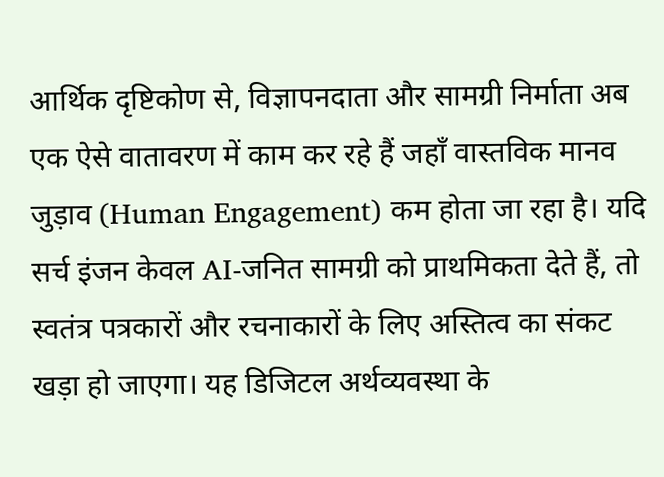आर्थिक दृष्टिकोण से, विज्ञापनदाता और सामग्री निर्माता अब एक ऐसे वातावरण में काम कर रहे हैं जहाँ वास्तविक मानव जुड़ाव (Human Engagement) कम होता जा रहा है। यदि सर्च इंजन केवल AI-जनित सामग्री को प्राथमिकता देते हैं, तो स्वतंत्र पत्रकारों और रचनाकारों के लिए अस्तित्व का संकट खड़ा हो जाएगा। यह डिजिटल अर्थव्यवस्था के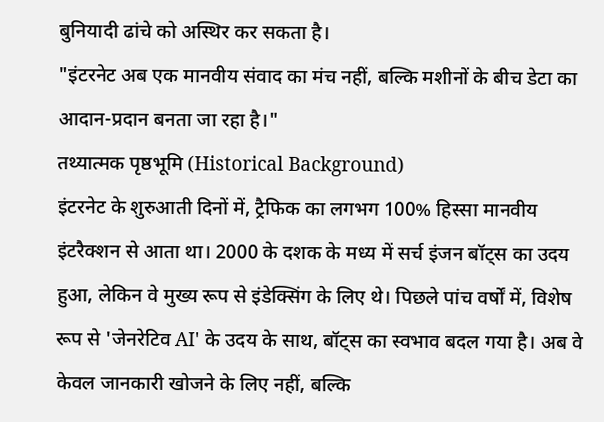बुनियादी ढांचे को अस्थिर कर सकता है।
"इंटरनेट अब एक मानवीय संवाद का मंच नहीं, बल्कि मशीनों के बीच डेटा का आदान-प्रदान बनता जा रहा है।"
तथ्यात्मक पृष्ठभूमि (Historical Background)
इंटरनेट के शुरुआती दिनों में, ट्रैफिक का लगभग 100% हिस्सा मानवीय इंटरैक्शन से आता था। 2000 के दशक के मध्य में सर्च इंजन बॉट्स का उदय हुआ, लेकिन वे मुख्य रूप से इंडेक्सिंग के लिए थे। पिछले पांच वर्षों में, विशेष रूप से 'जेनरेटिव AI' के उदय के साथ, बॉट्स का स्वभाव बदल गया है। अब वे केवल जानकारी खोजने के लिए नहीं, बल्कि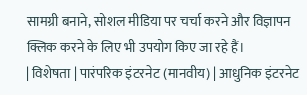सामग्री बनाने, सोशल मीडिया पर चर्चा करने और विज्ञापन क्लिक करने के लिए भी उपयोग किए जा रहे हैं।
| विशेषता | पारंपरिक इंटरनेट (मानवीय) | आधुनिक इंटरनेट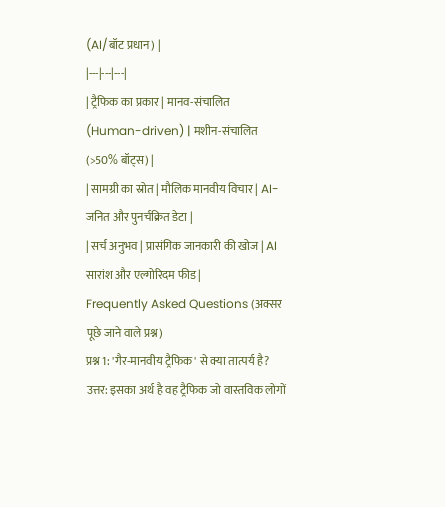(AI/बॉट प्रधान) |
|---|---|---|
| ट्रैफिक का प्रकार | मानव-संचालित (Human-driven) | मशीन-संचालित (>50% बॉट्स) |
| सामग्री का स्रोत | मौलिक मानवीय विचार | AI-जनित और पुनर्चक्रित डेटा |
| सर्च अनुभव | प्रासंगिक जानकारी की खोज | AI सारांश और एल्गोरिदम फीड |
Frequently Asked Questions (अक्सर पूछे जाने वाले प्रश्न)
प्रश्न 1: 'गैर-मानवीय ट्रैफिक' से क्या तात्पर्य है?
उत्तर: इसका अर्थ है वह ट्रैफिक जो वास्तविक लोगों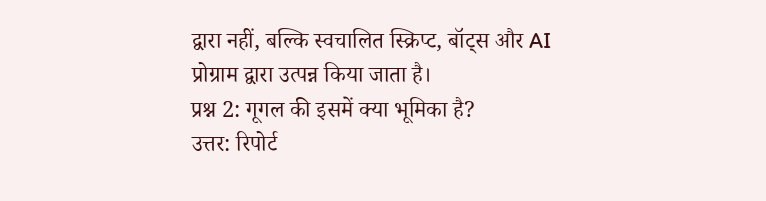द्वारा नहीं, बल्कि स्वचालित स्क्रिप्ट, बॉट्स और AI प्रोग्राम द्वारा उत्पन्न किया जाता है।
प्रश्न 2: गूगल की इसमें क्या भूमिका है?
उत्तर: रिपोर्ट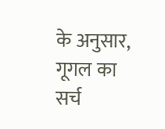के अनुसार, गूगल का सर्च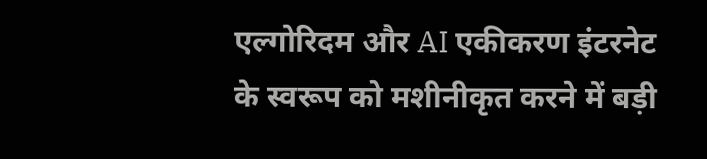एल्गोरिदम और AI एकीकरण इंटरनेट के स्वरूप को मशीनीकृत करने में बड़ी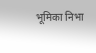भूमिका निभा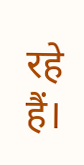रहे हैं।